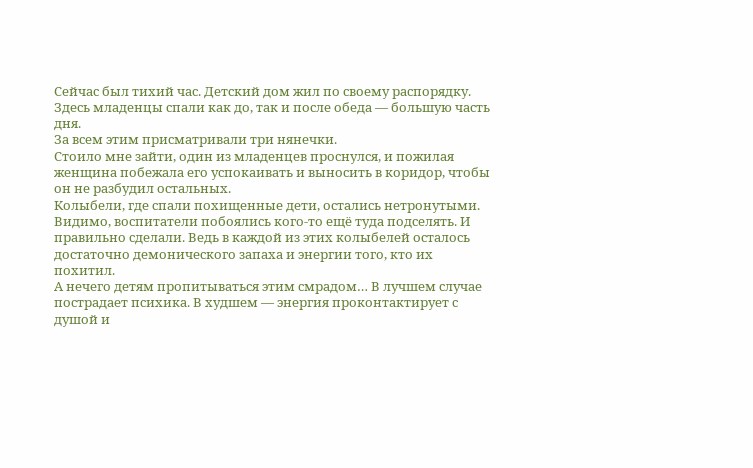Сейчас был тихий час. Детский дом жил по своему распорядку. Здесь младенцы спали как до, так и после обеда — большую часть дня.
За всем этим присматривали три нянечки.
Стоило мне зайти, один из младенцев проснулся, и пожилая женщина побежала его успокаивать и выносить в коридор, чтобы он не разбудил остальных.
Колыбели, где спали похищенные дети, остались нетронутыми. Видимо, воспитатели побоялись кого-то ещё туда подселять. И правильно сделали. Ведь в каждой из этих колыбелей осталось достаточно демонического запаха и энергии того, кто их похитил.
А нечего детям пропитываться этим смрадом… В лучшем случае пострадает психика. В худшем — энергия проконтактирует с душой и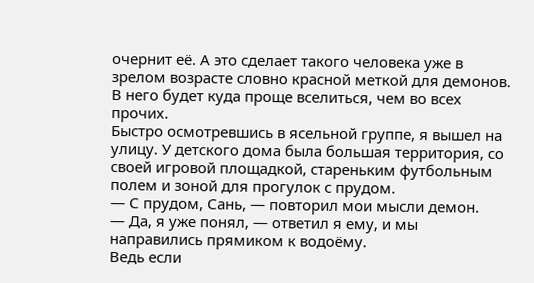очернит её. А это сделает такого человека уже в зрелом возрасте словно красной меткой для демонов. В него будет куда проще вселиться, чем во всех прочих.
Быстро осмотревшись в ясельной группе, я вышел на улицу. У детского дома была большая территория, со своей игровой площадкой, стареньким футбольным полем и зоной для прогулок с прудом.
— С прудом, Сань, — повторил мои мысли демон.
— Да, я уже понял, — ответил я ему, и мы направились прямиком к водоёму.
Ведь если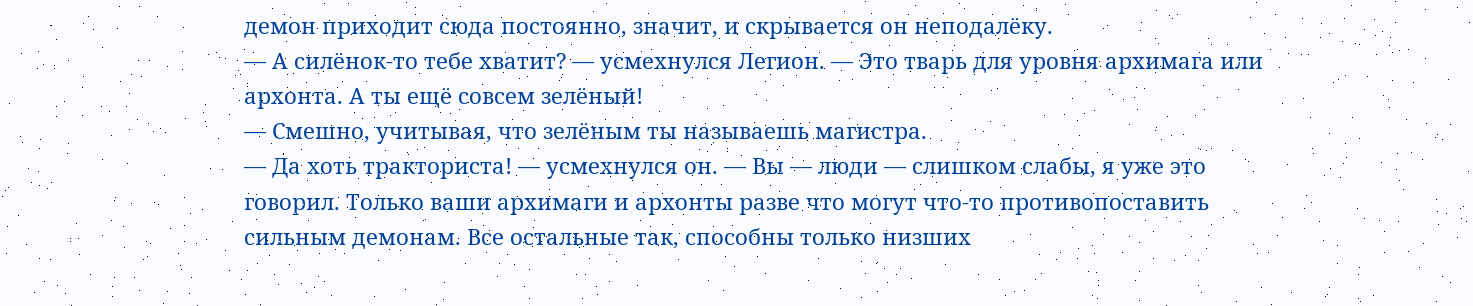демон приходит сюда постоянно, значит, и скрывается он неподалёку.
— А силёнок-то тебе хватит? — усмехнулся Легион. — Это тварь для уровня архимага или архонта. А ты ещё совсем зелёный!
— Смешно, учитывая, что зелёным ты называешь магистра.
— Да хоть тракториста! — усмехнулся он. — Вы — люди — слишком слабы, я уже это говорил. Только ваши архимаги и архонты разве что могут что-то противопоставить сильным демонам. Все остальные так, способны только низших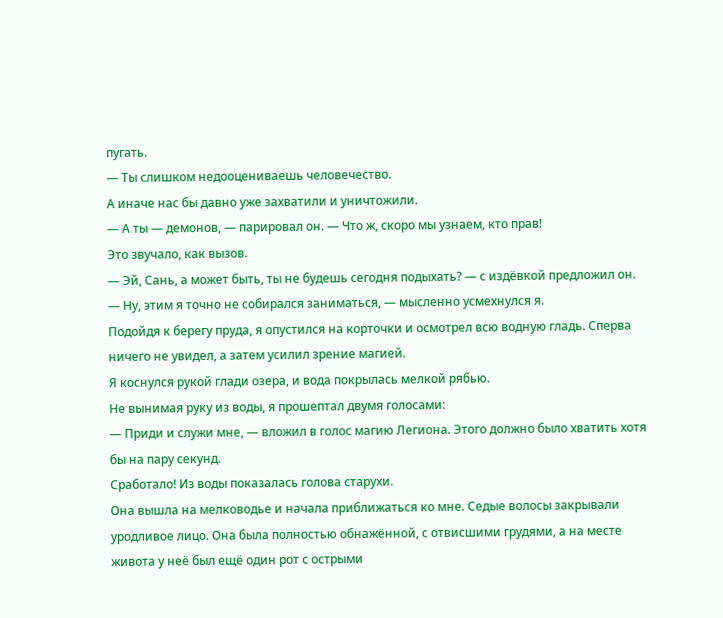пугать.
— Ты слишком недооцениваешь человечество.
А иначе нас бы давно уже захватили и уничтожили.
— А ты — демонов, — парировал он. — Что ж, скоро мы узнаем, кто прав!
Это звучало, как вызов.
— Эй, Сань, а может быть, ты не будешь сегодня подыхать? — с издёвкой предложил он.
— Ну, этим я точно не собирался заниматься, — мысленно усмехнулся я.
Подойдя к берегу пруда, я опустился на корточки и осмотрел всю водную гладь. Сперва ничего не увидел, а затем усилил зрение магией.
Я коснулся рукой глади озера, и вода покрылась мелкой рябью.
Не вынимая руку из воды, я прошептал двумя голосами:
— Приди и служи мне, — вложил в голос магию Легиона. Этого должно было хватить хотя бы на пару секунд.
Сработало! Из воды показалась голова старухи.
Она вышла на мелководье и начала приближаться ко мне. Седые волосы закрывали уродливое лицо. Она была полностью обнажённой, с отвисшими грудями, а на месте живота у неё был ещё один рот с острыми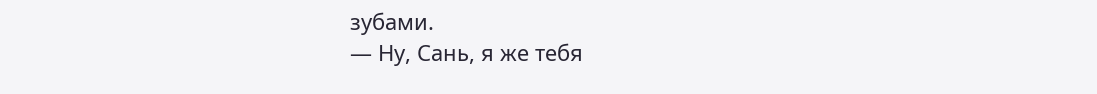зубами.
— Ну, Сань, я же тебя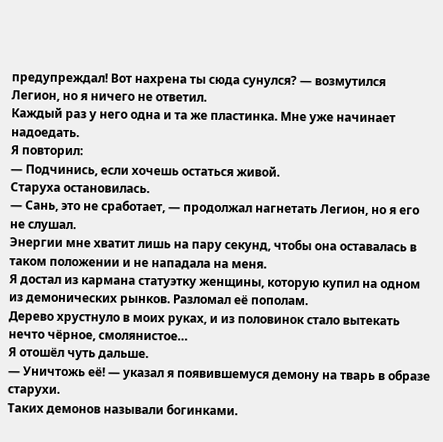предупреждал! Вот нахрена ты сюда сунулся? — возмутился Легион, но я ничего не ответил.
Каждый раз у него одна и та же пластинка. Мне уже начинает надоедать.
Я повторил:
— Подчинись, если хочешь остаться живой.
Старуха остановилась.
— Сань, это не сработает, — продолжал нагнетать Легион, но я его не слушал.
Энергии мне хватит лишь на пару секунд, чтобы она оставалась в таком положении и не нападала на меня.
Я достал из кармана статуэтку женщины, которую купил на одном из демонических рынков. Разломал её пополам.
Дерево хрустнуло в моих руках, и из половинок стало вытекать нечто чёрное, смолянистое…
Я отошёл чуть дальше.
— Уничтожь её! — указал я появившемуся демону на тварь в образе старухи.
Таких демонов называли богинками.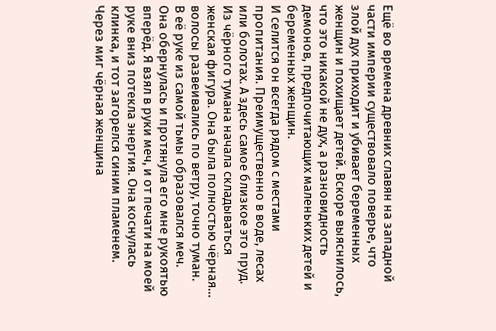Ещё во времена древних славян на западной части империи существовало поверье, что злой дух приходит и убивает беременных женщин и похищает детей. Вскоре выяснилось, что это никакой не дух, а разновидность демонов, предпочитающих маленьких детей и беременных женщин.
И селится он всегда рядом с местами пропитания. Преимущественно в воде, лесах или болотах. А здесь самое близкое это пруд.
Из чёрного тумана начала складываться женская фигура. Она была полностью чёрная… волосы развеивались по ветру, точно туман.
В её руке из самой тьмы образовался меч.
Она обернулась и протянула его мне рукоятью вперёд. Я взял в руки меч, и от печати на моей руке вниз потекла энергия. Она коснулась клинка, и тот загорелся синим пламенем.
Через миг чёрная женщина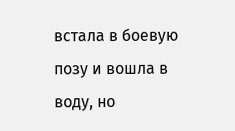встала в боевую позу и вошла в воду, но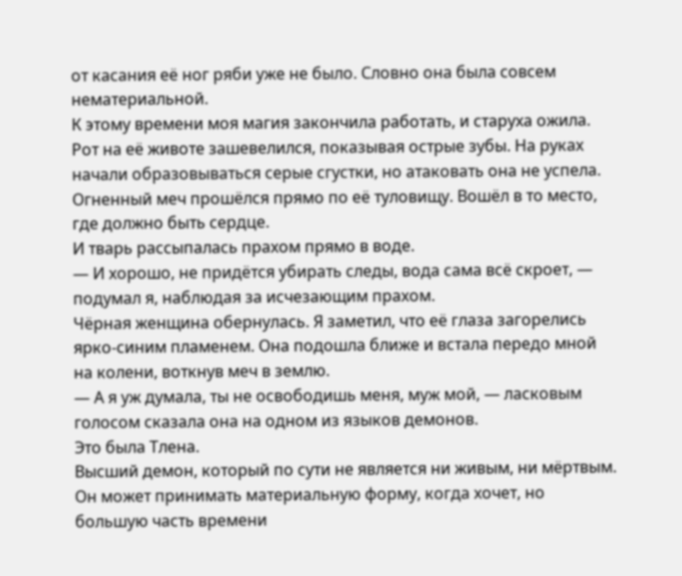от касания её ног ряби уже не было. Словно она была совсем нематериальной.
К этому времени моя магия закончила работать, и старуха ожила. Рот на её животе зашевелился, показывая острые зубы. На руках начали образовываться серые сгустки, но атаковать она не успела.
Огненный меч прошёлся прямо по её туловищу. Вошёл в то место, где должно быть сердце.
И тварь рассыпалась прахом прямо в воде.
— И хорошо, не придётся убирать следы, вода сама всё скроет, — подумал я, наблюдая за исчезающим прахом.
Чёрная женщина обернулась. Я заметил, что её глаза загорелись ярко-синим пламенем. Она подошла ближе и встала передо мной на колени, воткнув меч в землю.
— А я уж думала, ты не освободишь меня, муж мой, — ласковым голосом сказала она на одном из языков демонов.
Это была Тлена.
Высший демон, который по сути не является ни живым, ни мёртвым. Он может принимать материальную форму, когда хочет, но большую часть времени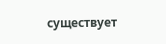существует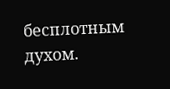бесплотным духом.